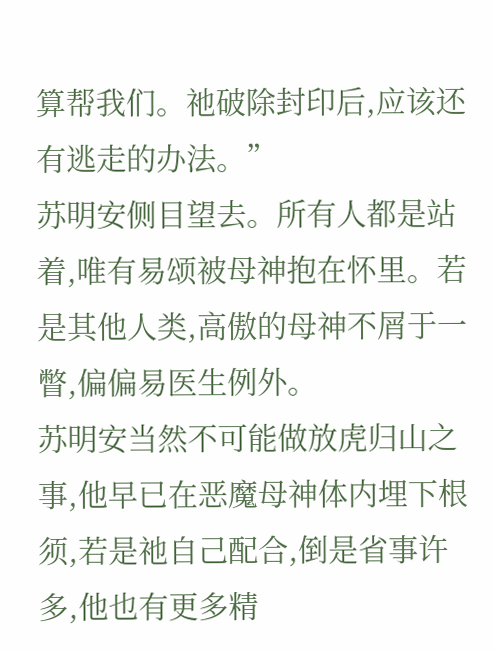算帮我们。祂破除封印后,应该还有逃走的办法。”
苏明安侧目望去。所有人都是站着,唯有易颂被母神抱在怀里。若是其他人类,高傲的母神不屑于一瞥,偏偏易医生例外。
苏明安当然不可能做放虎归山之事,他早已在恶魔母神体内埋下根须,若是祂自己配合,倒是省事许多,他也有更多精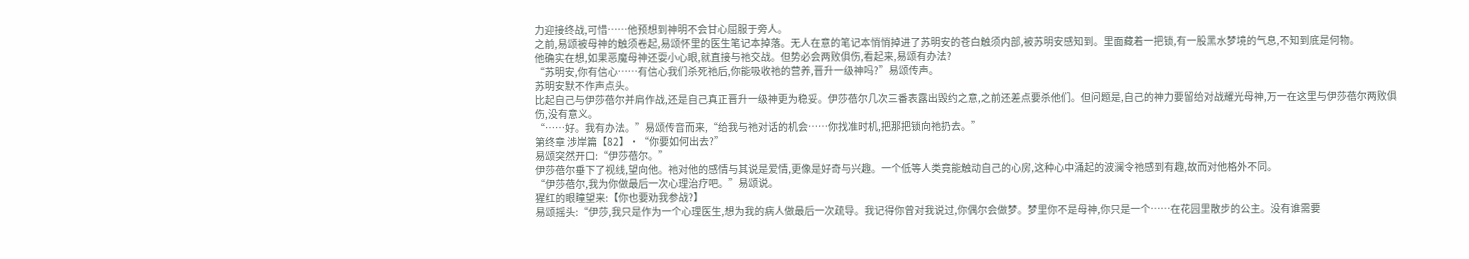力迎接终战,可惜……他预想到神明不会甘心屈服于旁人。
之前,易颂被母神的触须卷起,易颂怀里的医生笔记本掉落。无人在意的笔记本悄悄掉进了苏明安的苍白触须内部,被苏明安感知到。里面藏着一把锁,有一股黑水梦境的气息,不知到底是何物。
他确实在想,如果恶魔母神还耍小心眼,就直接与祂交战。但势必会两败俱伤,看起来,易颂有办法?
“苏明安,你有信心……有信心我们杀死祂后,你能吸收祂的营养,晋升一级神吗?”易颂传声。
苏明安默不作声点头。
比起自己与伊莎蓓尔并肩作战,还是自己真正晋升一级神更为稳妥。伊莎蓓尔几次三番表露出毁约之意,之前还差点要杀他们。但问题是,自己的神力要留给对战耀光母神,万一在这里与伊莎蓓尔两败俱伤,没有意义。
“……好。我有办法。”易颂传音而来,“给我与祂对话的机会……你找准时机,把那把锁向祂扔去。”
第终章 涉岸篇【82】·“你要如何出去?”
易颂突然开口:“伊莎蓓尔。”
伊莎蓓尔垂下了视线,望向他。祂对他的感情与其说是爱情,更像是好奇与兴趣。一个低等人类竟能触动自己的心房,这种心中涌起的波澜令祂感到有趣,故而对他格外不同。
“伊莎蓓尔,我为你做最后一次心理治疗吧。”易颂说。
猩红的眼瞳望来:【你也要劝我参战?】
易颂摇头:“伊莎,我只是作为一个心理医生,想为我的病人做最后一次疏导。我记得你曾对我说过,你偶尔会做梦。梦里你不是母神,你只是一个……在花园里散步的公主。没有谁需要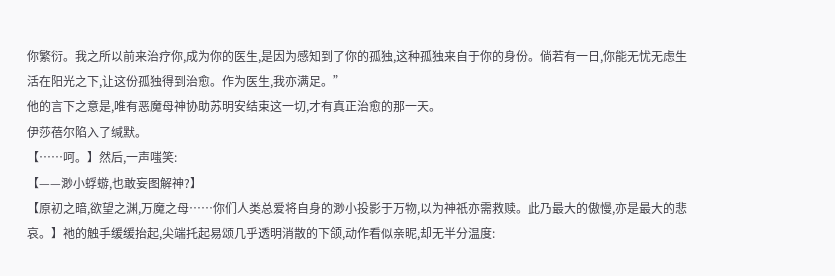你繁衍。我之所以前来治疗你,成为你的医生,是因为感知到了你的孤独,这种孤独来自于你的身份。倘若有一日,你能无忧无虑生活在阳光之下,让这份孤独得到治愈。作为医生,我亦满足。”
他的言下之意是,唯有恶魔母神协助苏明安结束这一切,才有真正治愈的那一天。
伊莎蓓尔陷入了缄默。
【……呵。】然后,一声嗤笑:
【——渺小蜉蝣,也敢妄图解神?】
【原初之暗,欲望之渊,万魔之母……你们人类总爱将自身的渺小投影于万物,以为神祇亦需救赎。此乃最大的傲慢,亦是最大的悲哀。】祂的触手缓缓抬起,尖端托起易颂几乎透明消散的下颌,动作看似亲昵,却无半分温度: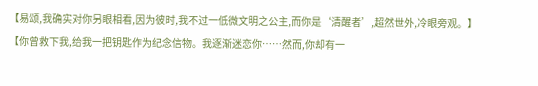【易颂,我确实对你另眼相看,因为彼时,我不过一低微文明之公主,而你是‘清醒者’,超然世外,冷眼旁观。】
【你曾救下我,给我一把钥匙作为纪念信物。我逐渐迷恋你……然而,你却有一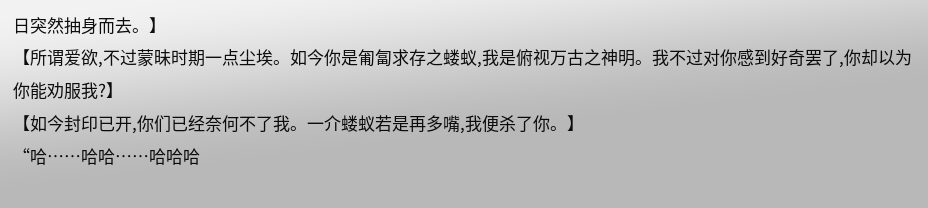日突然抽身而去。】
【所谓爱欲,不过蒙昧时期一点尘埃。如今你是匍匐求存之蝼蚁,我是俯视万古之神明。我不过对你感到好奇罢了,你却以为你能劝服我?】
【如今封印已开,你们已经奈何不了我。一介蝼蚁若是再多嘴,我便杀了你。】
“哈……哈哈……哈哈哈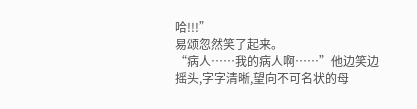哈!!!”
易颂忽然笑了起来。
“病人……我的病人啊……”他边笑边摇头,字字清晰,望向不可名状的母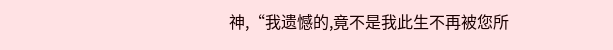神,“我遗憾的,竟不是我此生不再被您所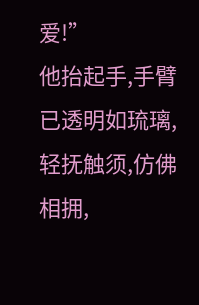爱!”
他抬起手,手臂已透明如琉璃,轻抚触须,仿佛相拥,